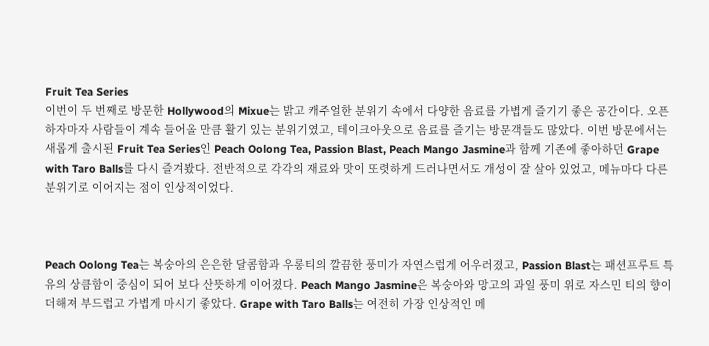Fruit Tea Series
이번이 두 번째로 방문한 Hollywood의 Mixue는 밝고 캐주얼한 분위기 속에서 다양한 음료를 가볍게 즐기기 좋은 공간이다. 오픈하자마자 사람들이 계속 들어올 만큼 활기 있는 분위기였고, 테이크아웃으로 음료를 즐기는 방문객들도 많았다. 이번 방문에서는 새롭게 출시된 Fruit Tea Series인 Peach Oolong Tea, Passion Blast, Peach Mango Jasmine과 함께 기존에 좋아하던 Grape with Taro Balls를 다시 즐겨봤다. 전반적으로 각각의 재료와 맛이 또렷하게 드러나면서도 개성이 잘 살아 있었고, 메뉴마다 다른 분위기로 이어지는 점이 인상적이었다.



Peach Oolong Tea는 복숭아의 은은한 달콤함과 우롱티의 깔끔한 풍미가 자연스럽게 어우러졌고, Passion Blast는 패션프루트 특유의 상큼함이 중심이 되어 보다 산뜻하게 이어졌다. Peach Mango Jasmine은 복숭아와 망고의 과일 풍미 위로 자스민 티의 향이 더해져 부드럽고 가볍게 마시기 좋았다. Grape with Taro Balls는 여전히 가장 인상적인 메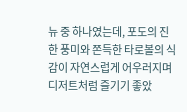뉴 중 하나였는데, 포도의 진한 풍미와 쫀득한 타로볼의 식감이 자연스럽게 어우러지며 디저트처럼 즐기기 좋았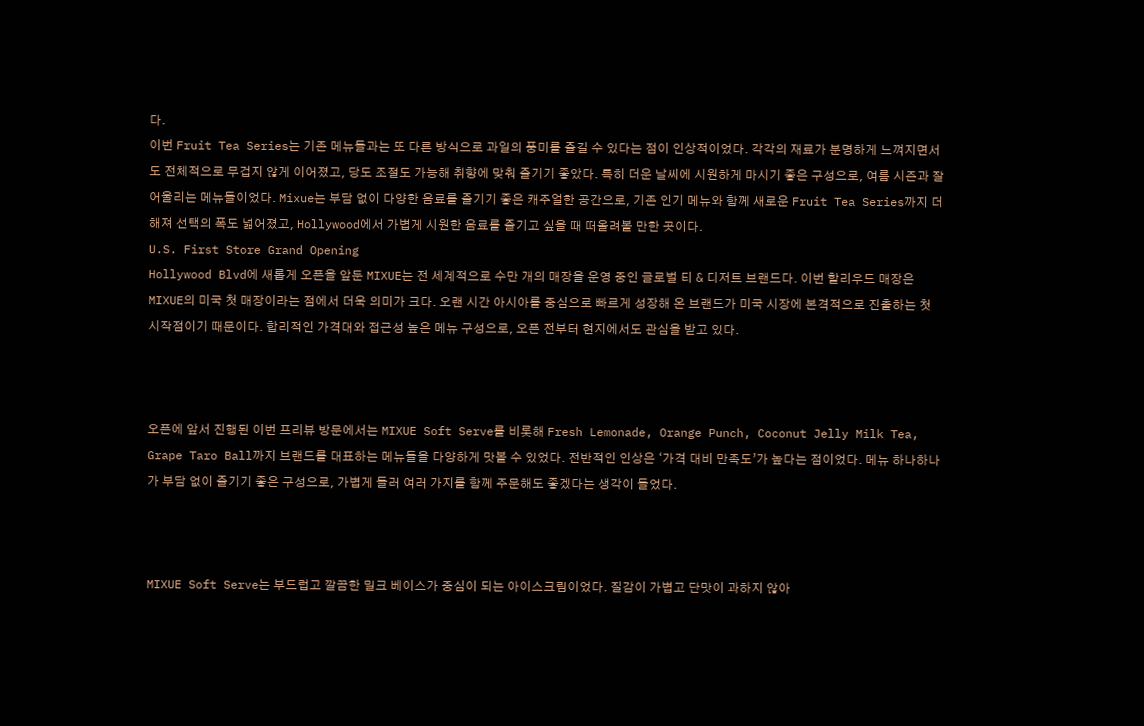다.
이번 Fruit Tea Series는 기존 메뉴들과는 또 다른 방식으로 과일의 풍미를 즐길 수 있다는 점이 인상적이었다. 각각의 재료가 분명하게 느껴지면서도 전체적으로 무겁지 않게 이어졌고, 당도 조절도 가능해 취향에 맞춰 즐기기 좋았다. 특히 더운 날씨에 시원하게 마시기 좋은 구성으로, 여름 시즌과 잘 어울리는 메뉴들이었다. Mixue는 부담 없이 다양한 음료를 즐기기 좋은 캐주얼한 공간으로, 기존 인기 메뉴와 함께 새로운 Fruit Tea Series까지 더해져 선택의 폭도 넓어졌고, Hollywood에서 가볍게 시원한 음료를 즐기고 싶을 때 떠올려볼 만한 곳이다.
U.S. First Store Grand Opening
Hollywood Blvd에 새롭게 오픈을 앞둔 MIXUE는 전 세계적으로 수만 개의 매장을 운영 중인 글로벌 티 & 디저트 브랜드다. 이번 할리우드 매장은 MIXUE의 미국 첫 매장이라는 점에서 더욱 의미가 크다. 오랜 시간 아시아를 중심으로 빠르게 성장해 온 브랜드가 미국 시장에 본격적으로 진출하는 첫 시작점이기 때문이다. 합리적인 가격대와 접근성 높은 메뉴 구성으로, 오픈 전부터 현지에서도 관심을 받고 있다.



오픈에 앞서 진행된 이번 프리뷰 방문에서는 MIXUE Soft Serve를 비롯해 Fresh Lemonade, Orange Punch, Coconut Jelly Milk Tea, Grape Taro Ball까지 브랜드를 대표하는 메뉴들을 다양하게 맛볼 수 있었다. 전반적인 인상은 ‘가격 대비 만족도’가 높다는 점이었다. 메뉴 하나하나가 부담 없이 즐기기 좋은 구성으로, 가볍게 들러 여러 가지를 함께 주문해도 좋겠다는 생각이 들었다.



MIXUE Soft Serve는 부드럽고 깔끔한 밀크 베이스가 중심이 되는 아이스크림이었다. 질감이 가볍고 단맛이 과하지 않아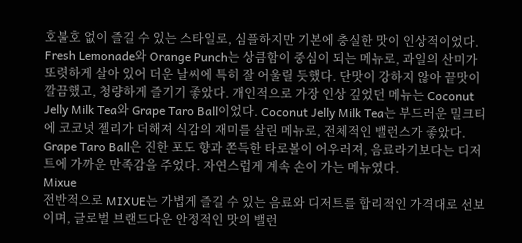호불호 없이 즐길 수 있는 스타일로, 심플하지만 기본에 충실한 맛이 인상적이었다. Fresh Lemonade와 Orange Punch는 상큼함이 중심이 되는 메뉴로, 과일의 산미가 또렷하게 살아 있어 더운 날씨에 특히 잘 어울릴 듯했다. 단맛이 강하지 않아 끝맛이 깔끔했고, 청량하게 즐기기 좋았다. 개인적으로 가장 인상 깊었던 메뉴는 Coconut Jelly Milk Tea와 Grape Taro Ball이었다. Coconut Jelly Milk Tea는 부드러운 밀크티에 코코넛 젤리가 더해져 식감의 재미를 살린 메뉴로, 전체적인 밸런스가 좋았다. Grape Taro Ball은 진한 포도 향과 쫀득한 타로볼이 어우러져, 음료라기보다는 디저트에 가까운 만족감을 주었다. 자연스럽게 계속 손이 가는 메뉴였다.
Mixue
전반적으로 MIXUE는 가볍게 즐길 수 있는 음료와 디저트를 합리적인 가격대로 선보이며, 글로벌 브랜드다운 안정적인 맛의 밸런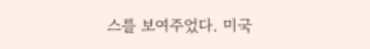스를 보여주었다. 미국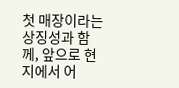첫 매장이라는 상징성과 함께, 앞으로 현지에서 어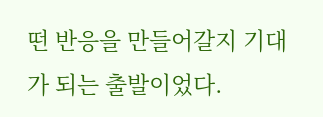떤 반응을 만들어갈지 기대가 되는 출발이었다.